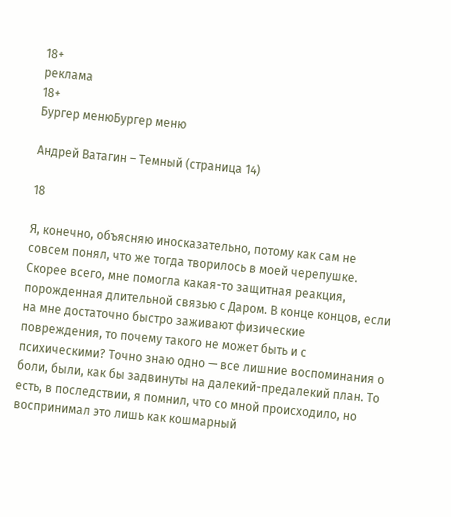18+
реклама
18+
Бургер менюБургер меню

Андрей Ватагин – Темный (страница 14)

18

Я, конечно, объясняю иносказательно, потому как сам не совсем понял, что же тогда творилось в моей черепушке. Скорее всего, мне помогла какая-то защитная реакция, порожденная длительной связью с Даром. В конце концов, если на мне достаточно быстро заживают физические повреждения, то почему такого не может быть и с психическими? Точно знаю одно — все лишние воспоминания о боли, были, как бы задвинуты на далекий-предалекий план. То есть, в последствии, я помнил, что со мной происходило, но воспринимал это лишь как кошмарный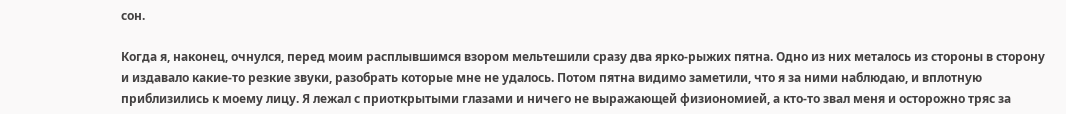сон.

Когда я, наконец, очнулся, перед моим расплывшимся взором мельтешили сразу два ярко-рыжих пятна. Одно из них металось из стороны в сторону и издавало какие-то резкие звуки, разобрать которые мне не удалось. Потом пятна видимо заметили, что я за ними наблюдаю, и вплотную приблизились к моему лицу. Я лежал с приоткрытыми глазами и ничего не выражающей физиономией, а кто-то звал меня и осторожно тряс за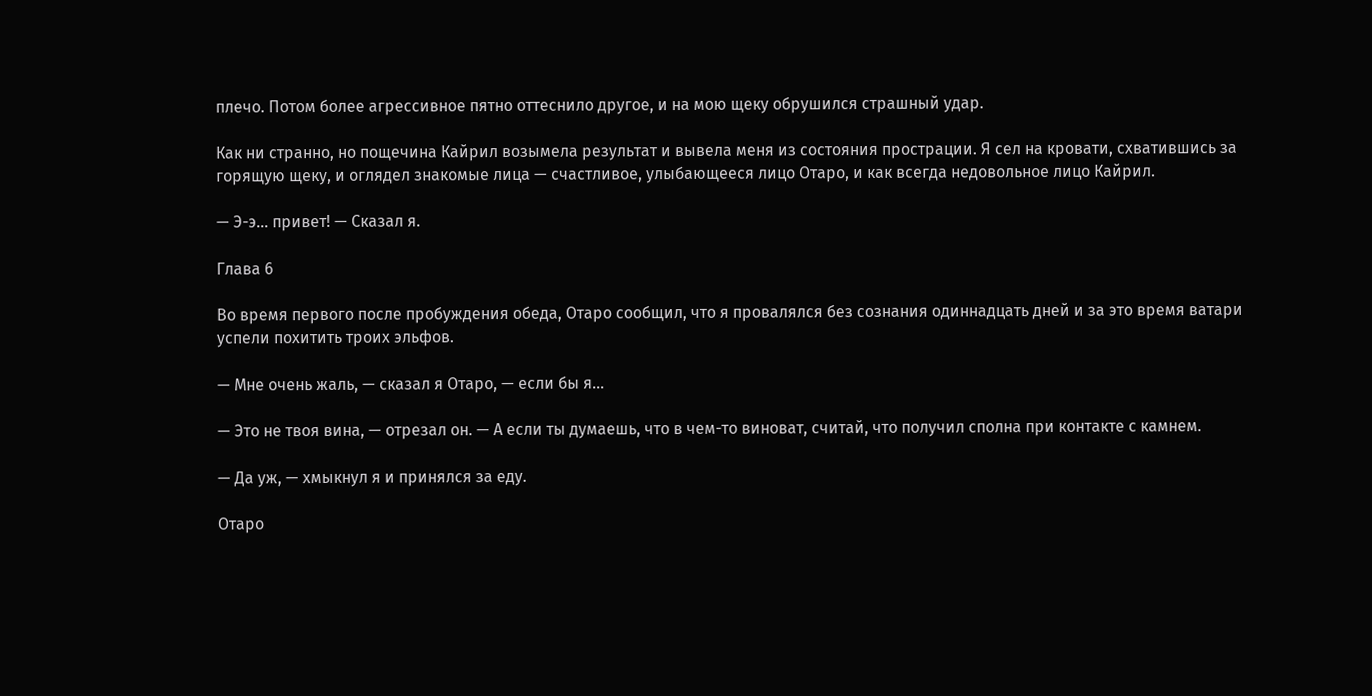плечо. Потом более агрессивное пятно оттеснило другое, и на мою щеку обрушился страшный удар.

Как ни странно, но пощечина Кайрил возымела результат и вывела меня из состояния прострации. Я сел на кровати, схватившись за горящую щеку, и оглядел знакомые лица — счастливое, улыбающееся лицо Отаро, и как всегда недовольное лицо Кайрил.

— Э-э… привет! — Сказал я.

Глава 6

Во время первого после пробуждения обеда, Отаро сообщил, что я провалялся без сознания одиннадцать дней и за это время ватари успели похитить троих эльфов.

— Мне очень жаль, — сказал я Отаро, — если бы я…

— Это не твоя вина, — отрезал он. — А если ты думаешь, что в чем-то виноват, считай, что получил сполна при контакте с камнем.

— Да уж, — хмыкнул я и принялся за еду.

Отаро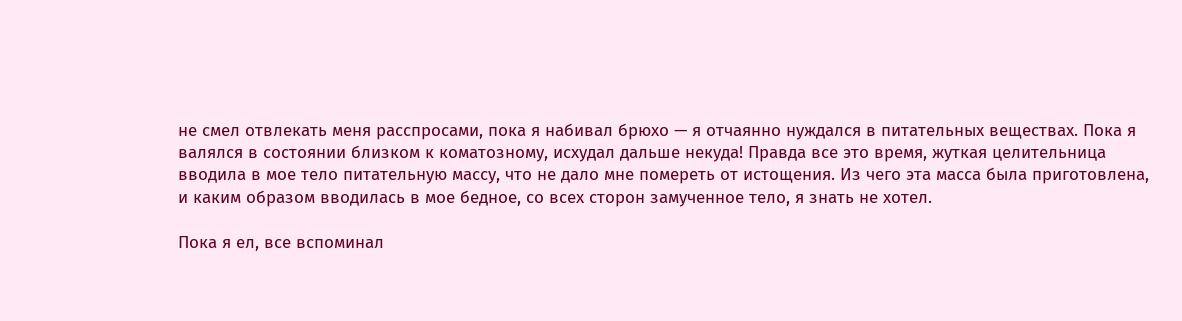не смел отвлекать меня расспросами, пока я набивал брюхо — я отчаянно нуждался в питательных веществах. Пока я валялся в состоянии близком к коматозному, исхудал дальше некуда! Правда все это время, жуткая целительница вводила в мое тело питательную массу, что не дало мне помереть от истощения. Из чего эта масса была приготовлена, и каким образом вводилась в мое бедное, со всех сторон замученное тело, я знать не хотел.

Пока я ел, все вспоминал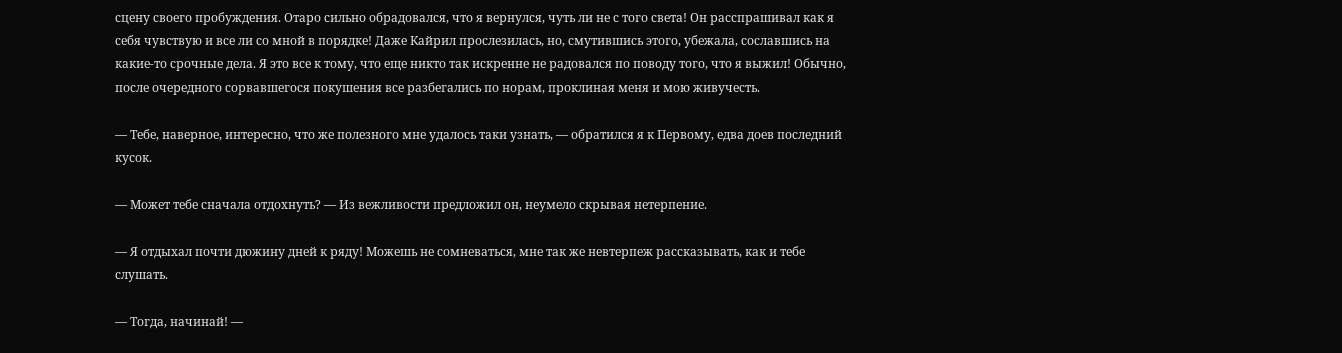сцену своего пробуждения. Отаро сильно обрадовался, что я вернулся, чуть ли не с того света! Он расспрашивал как я себя чувствую и все ли со мной в порядке! Даже Кайрил прослезилась, но, смутившись этого, убежала, сославшись на какие-то срочные дела. Я это все к тому, что еще никто так искренне не радовался по поводу того, что я выжил! Обычно, после очередного сорвавшегося покушения все разбегались по норам, проклиная меня и мою живучесть.

— Тебе, наверное, интересно, что же полезного мне удалось таки узнать, — обратился я к Первому, едва доев последний кусок.

— Может тебе сначала отдохнуть? — Из вежливости предложил он, неумело скрывая нетерпение.

— Я отдыхал почти дюжину дней к ряду! Можешь не сомневаться, мне так же невтерпеж рассказывать, как и тебе слушать.

— Тогда, начинай! —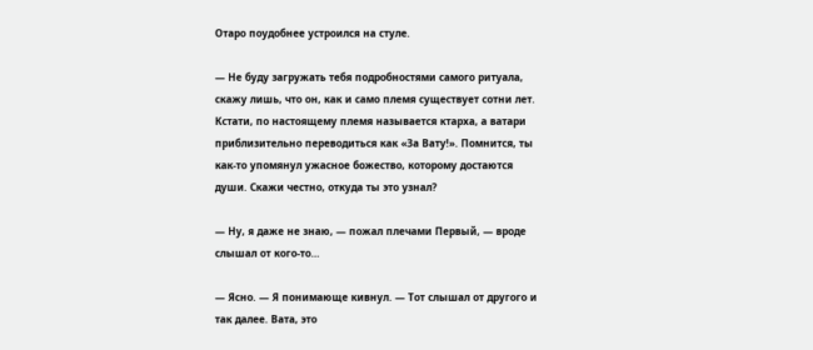Отаро поудобнее устроился на стуле.

— Не буду загружать тебя подробностями самого ритуала, скажу лишь, что он, как и само племя существует сотни лет. Кстати, по настоящему племя называется ктарха, а ватари приблизительно переводиться как «За Вату!». Помнится, ты как-то упомянул ужасное божество, которому достаются души. Скажи честно, откуда ты это узнал?

— Ну, я даже не знаю, — пожал плечами Первый, — вроде слышал от кого-то…

— Ясно. — Я понимающе кивнул. — Тот слышал от другого и так далее. Вата, это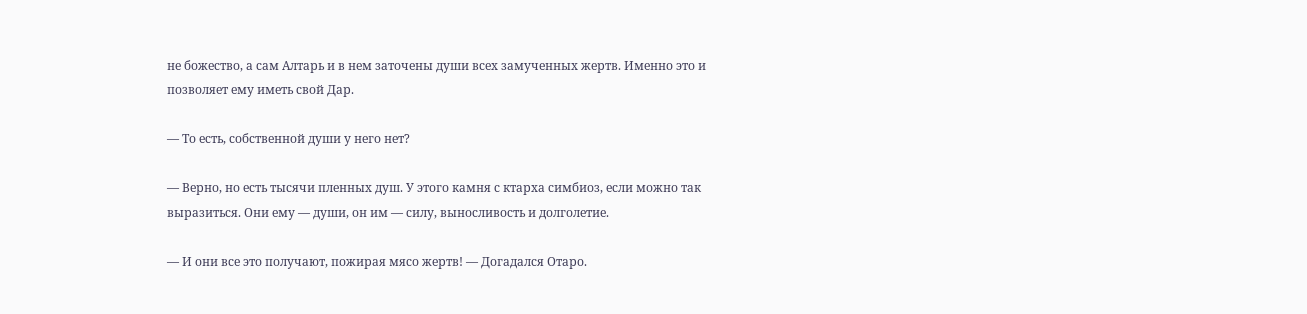не божество, а сам Алтарь и в нем заточены души всех замученных жертв. Именно это и позволяет ему иметь свой Дар.

— То есть, собственной души у него нет?

— Верно, но есть тысячи пленных душ. У этого камня с ктарха симбиоз, если можно так выразиться. Они ему — души, он им — силу, выносливость и долголетие.

— И они все это получают, пожирая мясо жертв! — Догадался Отаро.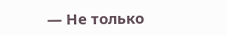— Не только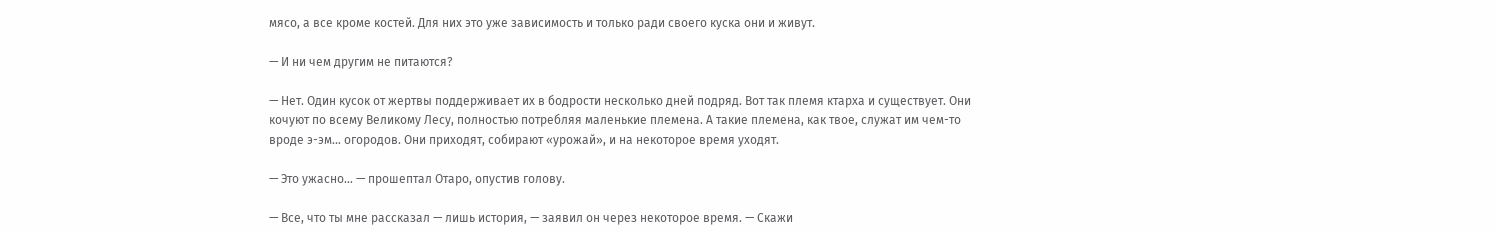мясо, а все кроме костей. Для них это уже зависимость и только ради своего куска они и живут.

— И ни чем другим не питаются?

— Нет. Один кусок от жертвы поддерживает их в бодрости несколько дней подряд. Вот так племя ктарха и существует. Они кочуют по всему Великому Лесу, полностью потребляя маленькие племена. А такие племена, как твое, служат им чем-то вроде э-эм… огородов. Они приходят, собирают «урожай», и на некоторое время уходят.

— Это ужасно… — прошептал Отаро, опустив голову.

— Все, что ты мне рассказал — лишь история, — заявил он через некоторое время. — Скажи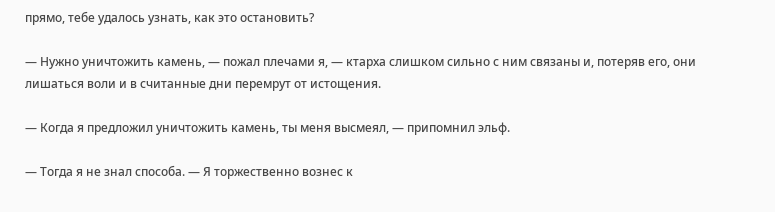прямо, тебе удалось узнать, как это остановить?

— Нужно уничтожить камень, — пожал плечами я, — ктарха слишком сильно с ним связаны и, потеряв его, они лишаться воли и в считанные дни перемрут от истощения.

— Когда я предложил уничтожить камень, ты меня высмеял, — припомнил эльф.

— Тогда я не знал способа. — Я торжественно вознес к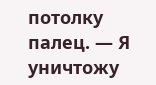потолку палец. — Я уничтожу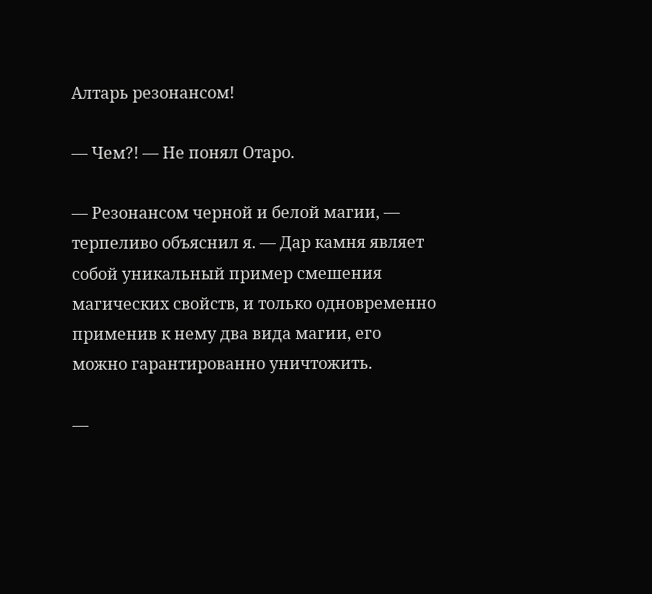Алтарь резонансом!

— Чем?! — Не понял Отаро.

— Резонансом черной и белой магии, — терпеливо объяснил я. — Дар камня являет собой уникальный пример смешения магических свойств, и только одновременно применив к нему два вида магии, его можно гарантированно уничтожить.

—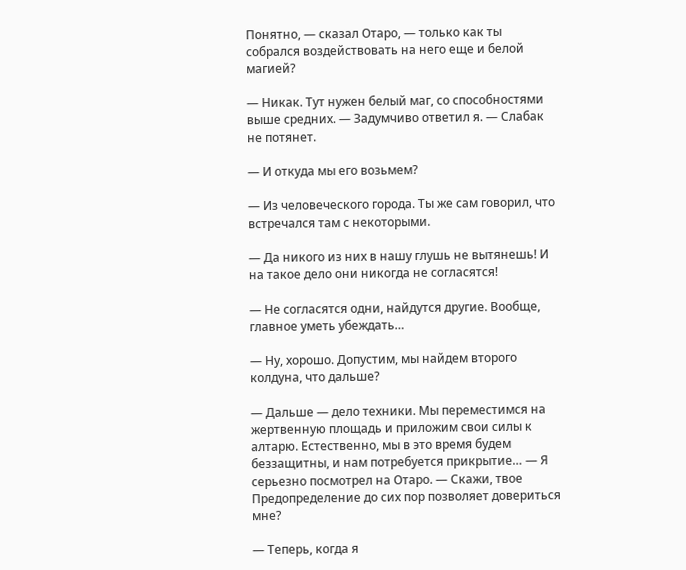Понятно, — сказал Отаро, — только как ты собрался воздействовать на него еще и белой магией?

— Никак. Тут нужен белый маг, со способностями выше средних. — Задумчиво ответил я. — Слабак не потянет.

— И откуда мы его возьмем?

— Из человеческого города. Ты же сам говорил, что встречался там с некоторыми.

— Да никого из них в нашу глушь не вытянешь! И на такое дело они никогда не согласятся!

— Не согласятся одни, найдутся другие. Вообще, главное уметь убеждать…

— Ну, хорошо. Допустим, мы найдем второго колдуна, что дальше?

— Дальше — дело техники. Мы переместимся на жертвенную площадь и приложим свои силы к алтарю. Естественно, мы в это время будем беззащитны, и нам потребуется прикрытие… — Я серьезно посмотрел на Отаро. — Скажи, твое Предопределение до сих пор позволяет довериться мне?

— Теперь, когда я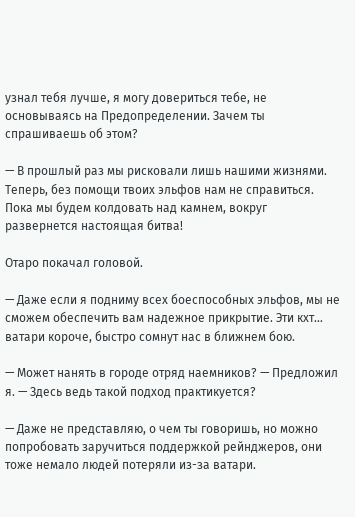узнал тебя лучше, я могу довериться тебе, не основываясь на Предопределении. Зачем ты спрашиваешь об этом?

— В прошлый раз мы рисковали лишь нашими жизнями. Теперь, без помощи твоих эльфов нам не справиться. Пока мы будем колдовать над камнем, вокруг развернется настоящая битва!

Отаро покачал головой.

— Даже если я подниму всех боеспособных эльфов, мы не сможем обеспечить вам надежное прикрытие. Эти кхт… ватари короче, быстро сомнут нас в ближнем бою.

— Может нанять в городе отряд наемников? — Предложил я. — Здесь ведь такой подход практикуется?

— Даже не представляю, о чем ты говоришь, но можно попробовать заручиться поддержкой рейнджеров, они тоже немало людей потеряли из-за ватари.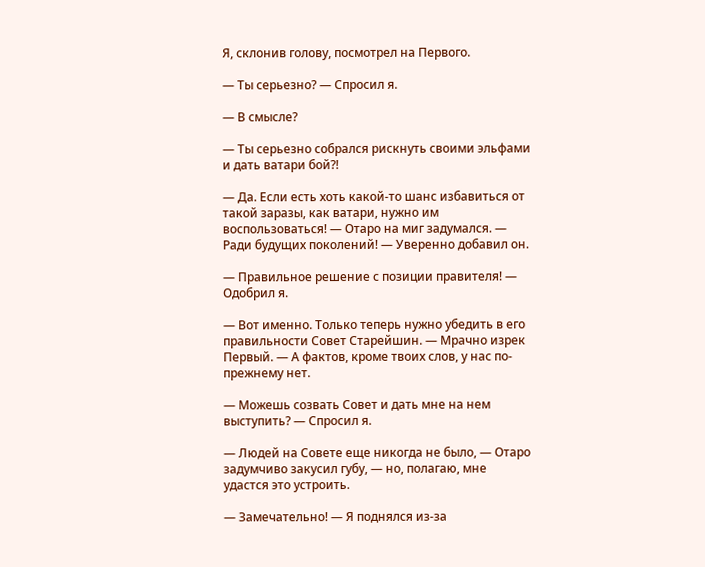Я, склонив голову, посмотрел на Первого.

— Ты серьезно? — Спросил я.

— В смысле?

— Ты серьезно собрался рискнуть своими эльфами и дать ватари бой?!

— Да. Если есть хоть какой-то шанс избавиться от такой заразы, как ватари, нужно им воспользоваться! — Отаро на миг задумался. — Ради будущих поколений! — Уверенно добавил он.

— Правильное решение с позиции правителя! — Одобрил я.

— Вот именно. Только теперь нужно убедить в его правильности Совет Старейшин. — Мрачно изрек Первый. — А фактов, кроме твоих слов, у нас по-прежнему нет.

— Можешь созвать Совет и дать мне на нем выступить? — Спросил я.

— Людей на Совете еще никогда не было, — Отаро задумчиво закусил губу, — но, полагаю, мне удастся это устроить.

— Замечательно! — Я поднялся из-за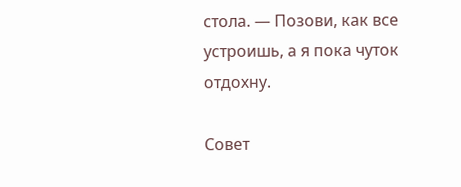стола. — Позови, как все устроишь, а я пока чуток отдохну.

Совет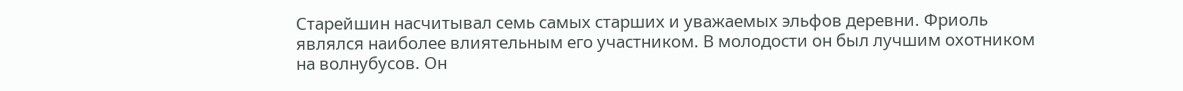Старейшин насчитывал семь самых старших и уважаемых эльфов деревни. Фриоль являлся наиболее влиятельным его участником. В молодости он был лучшим охотником на волнубусов. Он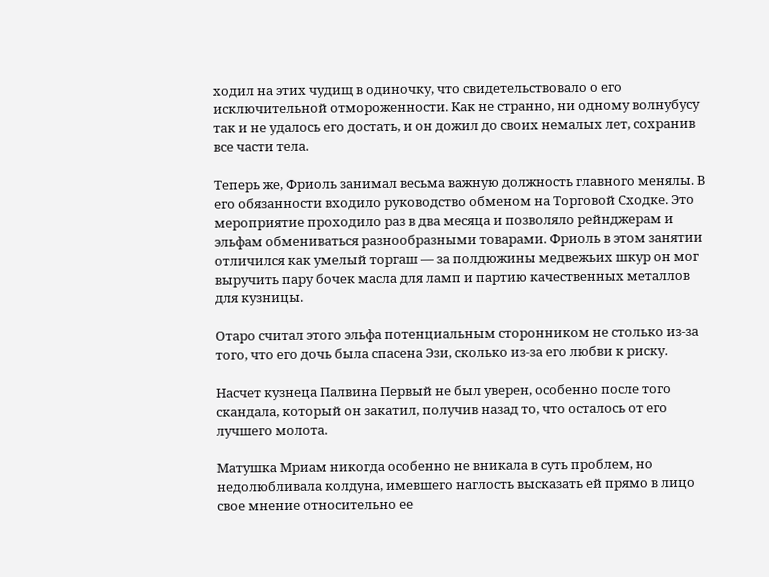ходил на этих чудищ в одиночку, что свидетельствовало о его исключительной отмороженности. Как не странно, ни одному волнубусу так и не удалось его достать, и он дожил до своих немалых лет, сохранив все части тела.

Теперь же, Фриоль занимал весьма важную должность главного менялы. В его обязанности входило руководство обменом на Торговой Сходке. Это мероприятие проходило раз в два месяца и позволяло рейнджерам и эльфам обмениваться разнообразными товарами. Фриоль в этом занятии отличился как умелый торгаш — за полдюжины медвежьих шкур он мог выручить пару бочек масла для ламп и партию качественных металлов для кузницы.

Отаро считал этого эльфа потенциальным сторонником не столько из-за того, что его дочь была спасена Эзи, сколько из-за его любви к риску.

Насчет кузнеца Палвина Первый не был уверен, особенно после того скандала, который он закатил, получив назад то, что осталось от его лучшего молота.

Матушка Мриам никогда особенно не вникала в суть проблем, но недолюбливала колдуна, имевшего наглость высказать ей прямо в лицо свое мнение относительно ее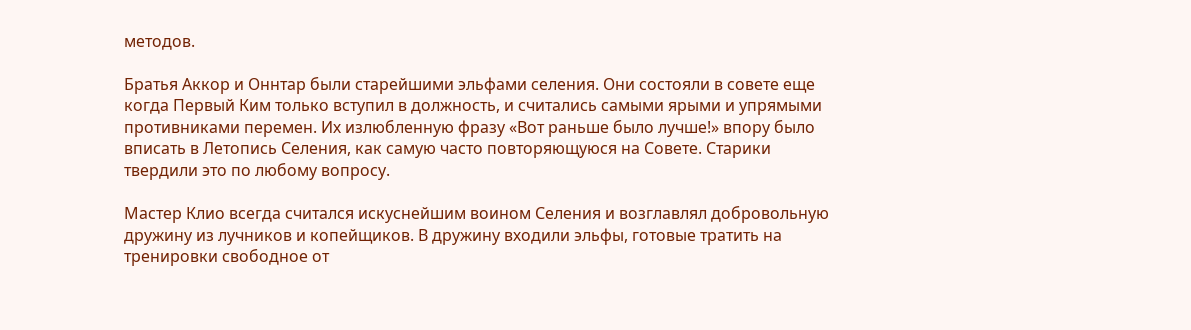методов.

Братья Аккор и Оннтар были старейшими эльфами селения. Они состояли в совете еще когда Первый Ким только вступил в должность, и считались самыми ярыми и упрямыми противниками перемен. Их излюбленную фразу «Вот раньше было лучше!» впору было вписать в Летопись Селения, как самую часто повторяющуюся на Совете. Старики твердили это по любому вопросу.

Мастер Клио всегда считался искуснейшим воином Селения и возглавлял добровольную дружину из лучников и копейщиков. В дружину входили эльфы, готовые тратить на тренировки свободное от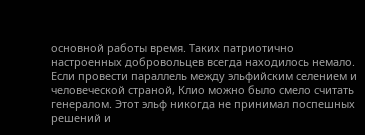основной работы время. Таких патриотично настроенных добровольцев всегда находилось немало. Если провести параллель между эльфийским селением и человеческой страной, Клио можно было смело считать генералом. Этот эльф никогда не принимал поспешных решений и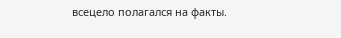всецело полагался на факты.